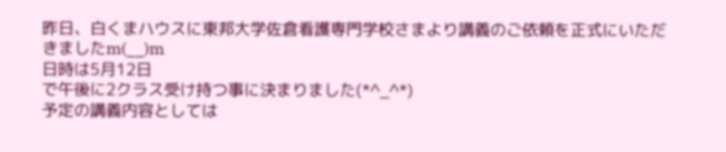昨日、白くまハウスに東邦大学佐倉看護専門学校さまより講義のご依頼を正式にいただきましたm(__)m
日時は5月12日
で午後に2クラス受け持つ事に決まりました(*^_^*)
予定の講義内容としては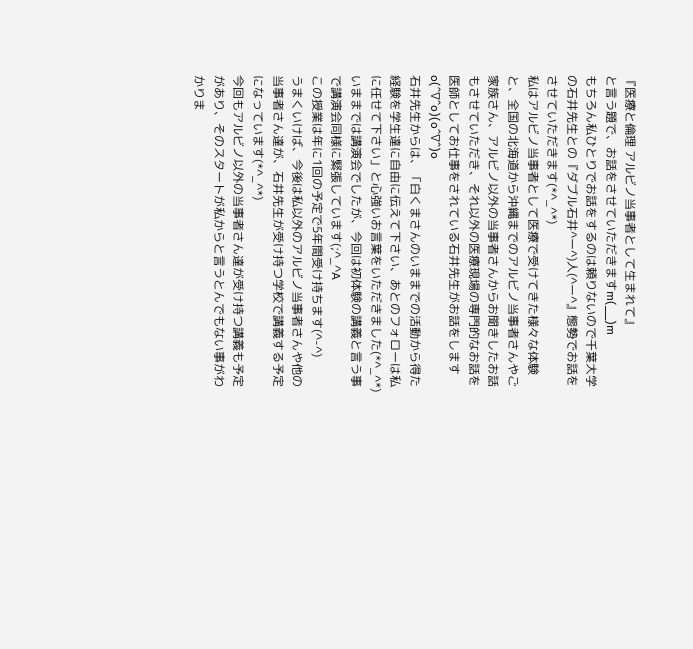『医療と倫理 アルビノ当事者として生まれて』
と言う題で、お話をさせていただきますm(__)m
もちろん私ひとりでお話をするのは頼りないので千葉大学の石井先生との『ダブル石井^ー^)人(^ー^』態勢でお話をさせていただきます(*^_^*)
私はアルビノ当事者として医療で受けてきた様々な体験と、全国の北海道から沖縄までのアルビノ当事者さんやご家族さん、アルビノ以外の当事者さんからお聞きしたお話もさせていただき、それ以外の医療現場の専門的なお話を医師としてお仕事をされている石井先生がお話をしますo(^∇^o)(o^∇^)o
石井先生からは、「白くまさんのいままでの活動から得た経験を学生達に自由に伝えて下さい、あとのフォローは私に任せて下さい」と心強いお言葉をいただきました(*^_^*)
いままでは講演会でしたが、今回は初体験の講義と言う事で講演会同様に緊張しています(;^_^A
この授業は年に1回の予定で5年間受け持ちます(^-^)
うまくいけば、今後は私以外のアルビノ当事者さんや他の当事者さん達が、石井先生が受け持つ学校で講義する予定になっています(*^_^*)
今回もアルビノ以外の当事者さん達が受け持つ講義も予定があり、そのスタートが私からと言うとんでもない事がわかりま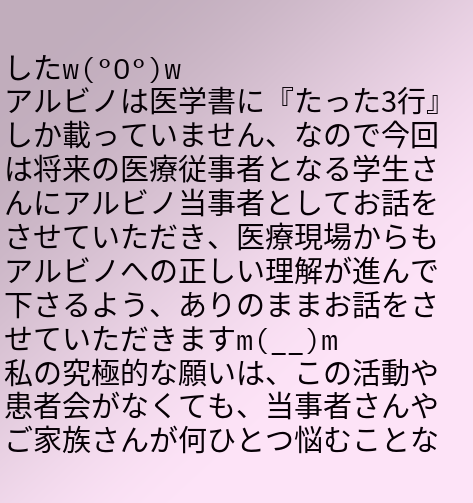したw(°O°)w
アルビノは医学書に『たった3行』しか載っていません、なので今回は将来の医療従事者となる学生さんにアルビノ当事者としてお話をさせていただき、医療現場からもアルビノへの正しい理解が進んで下さるよう、ありのままお話をさせていただきますm(__)m
私の究極的な願いは、この活動や患者会がなくても、当事者さんやご家族さんが何ひとつ悩むことな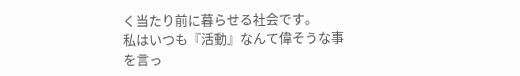く当たり前に暮らせる社会です。
私はいつも『活動』なんて偉そうな事を言っ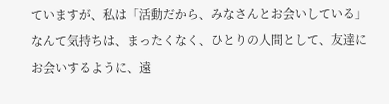ていますが、私は「活動だから、みなさんとお会いしている」なんて気持ちは、まったくなく、ひとりの人間として、友達にお会いするように、遠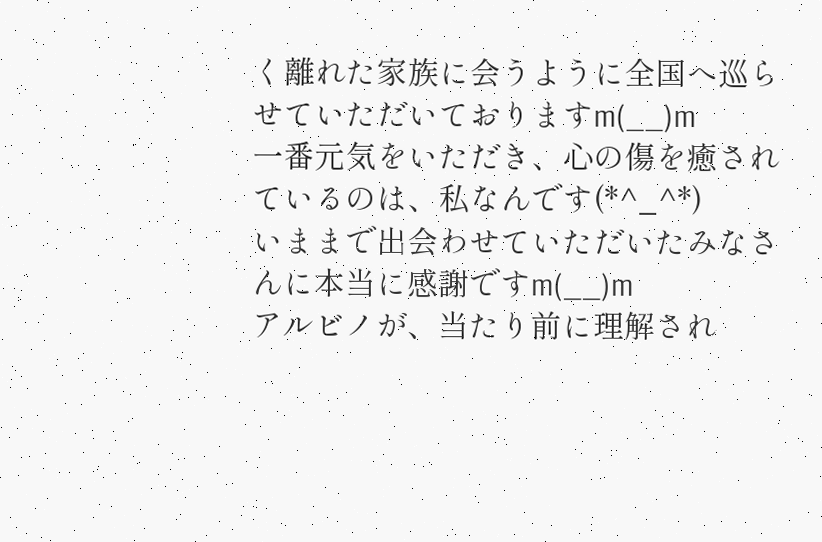く離れた家族に会うように全国へ巡らせていただいておりますm(__)m
一番元気をいただき、心の傷を癒されているのは、私なんです(*^_^*)
いままで出会わせていただいたみなさんに本当に感謝ですm(__)m
アルビノが、当たり前に理解され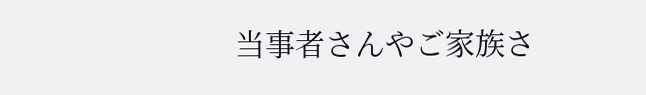当事者さんやご家族さ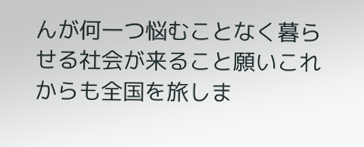んが何一つ悩むことなく暮らせる社会が来ること願いこれからも全国を旅しま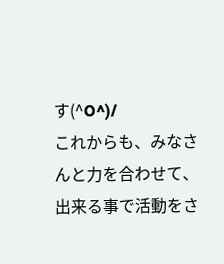す(^O^)/
これからも、みなさんと力を合わせて、出来る事で活動をさ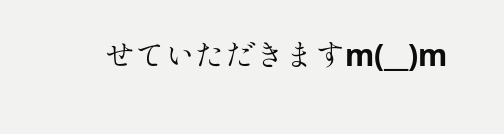せていただきますm(__)m